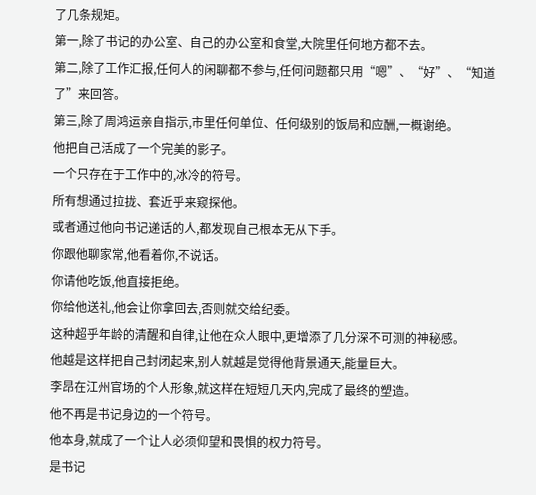了几条规矩。
第一,除了书记的办公室、自己的办公室和食堂,大院里任何地方都不去。
第二,除了工作汇报,任何人的闲聊都不参与,任何问题都只用“嗯”、“好”、“知道了”来回答。
第三,除了周鸿运亲自指示,市里任何单位、任何级别的饭局和应酬,一概谢绝。
他把自己活成了一个完美的影子。
一个只存在于工作中的,冰冷的符号。
所有想通过拉拢、套近乎来窥探他。
或者通过他向书记递话的人,都发现自己根本无从下手。
你跟他聊家常,他看着你,不说话。
你请他吃饭,他直接拒绝。
你给他送礼,他会让你拿回去,否则就交给纪委。
这种超乎年龄的清醒和自律,让他在众人眼中,更增添了几分深不可测的神秘感。
他越是这样把自己封闭起来,别人就越是觉得他背景通天,能量巨大。
李昂在江州官场的个人形象,就这样在短短几天内,完成了最终的塑造。
他不再是书记身边的一个符号。
他本身,就成了一个让人必须仰望和畏惧的权力符号。
是书记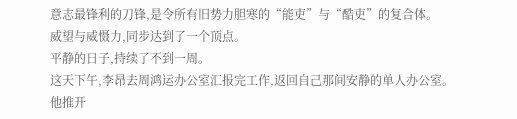意志最锋利的刀锋,是令所有旧势力胆寒的“能吏”与“酷吏”的复合体。
威望与威慑力,同步达到了一个顶点。
平静的日子,持续了不到一周。
这天下午,李昂去周鸿运办公室汇报完工作,返回自己那间安静的单人办公室。
他推开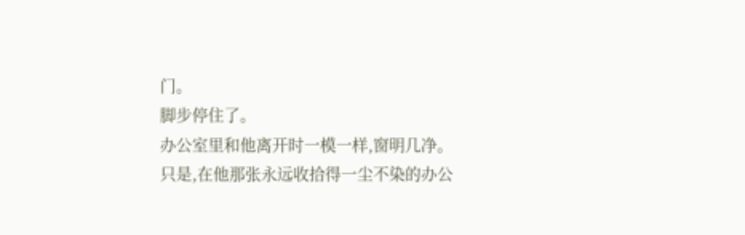门。
脚步停住了。
办公室里和他离开时一模一样,窗明几净。
只是,在他那张永远收拾得一尘不染的办公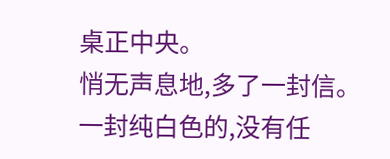桌正中央。
悄无声息地,多了一封信。
一封纯白色的,没有任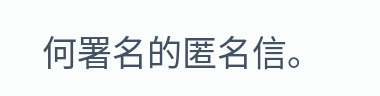何署名的匿名信。